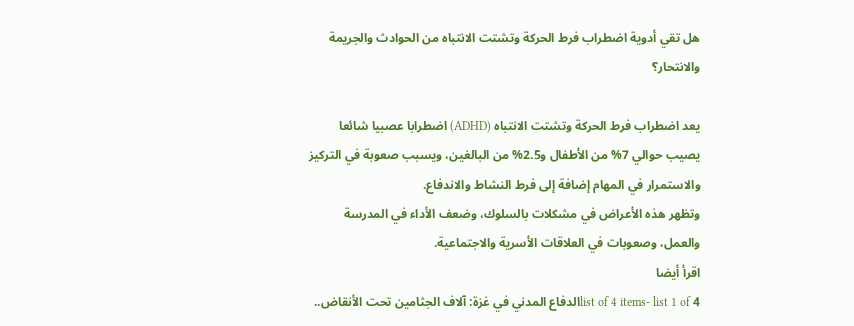هل تقي أدوية اضطراب فرط الحركة وتشتت الانتباه من الحوادث والجريمة والانتحار؟

يعد اضطراب فرط الحركة وتشتت الانتباه (ADHD) اضطرابا عصبيا شائعا يصيب حوالي 7% من الأطفال و2.5% من البالغين، ويسبب صعوبة في التركيز والاستمرار في المهام إضافة إلى فرط النشاط والاندفاع.
وتظهر هذه الأعراض في مشكلات بالسلوك، وضعف الأداء في المدرسة والعمل، وصعوبات في العلاقات الأسرية والاجتماعية.
اقرأ أيضا
list of 4 items- list 1 of 4الدفاع المدني في غزة: آلاف الجثامين تحت الأنقاض..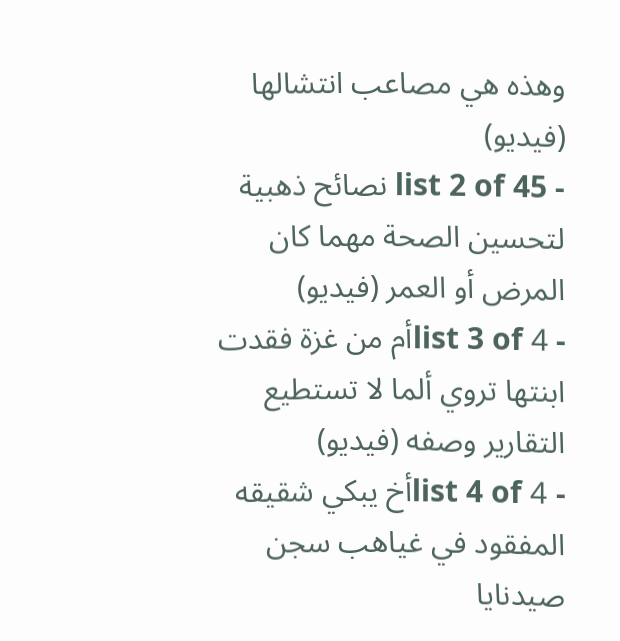وهذه هي مصاعب انتشالها (فيديو)
- list 2 of 45 نصائح ذهبية لتحسين الصحة مهما كان المرض أو العمر (فيديو)
- list 3 of 4أم من غزة فقدت ابنتها تروي ألما لا تستطيع التقارير وصفه (فيديو)
- list 4 of 4أخ يبكي شقيقه المفقود في غياهب سجن صيدنايا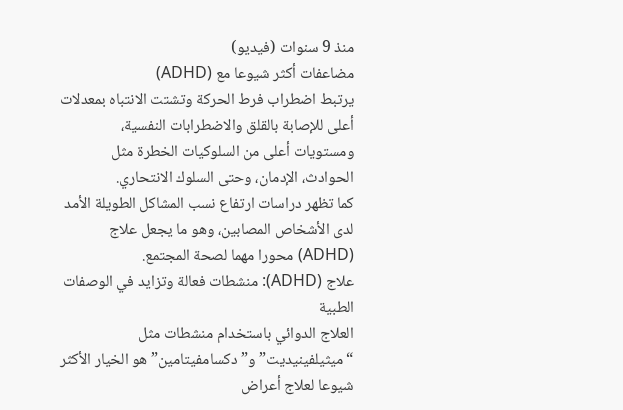منذ 9 سنوات (فيديو)
مضاعفات أكثر شيوعا مع (ADHD)
يرتبط اضطراب فرط الحركة وتشتت الانتباه بمعدلات أعلى للإصابة بالقلق والاضطرابات النفسية، ومستويات أعلى من السلوكيات الخطرة مثل الحوادث، الإدمان، وحتى السلوك الانتحاري.
كما تظهر دراسات ارتفاع نسب المشاكل الطويلة الأمد لدى الأشخاص المصابين، وهو ما يجعل علاج (ADHD) محورا مهما لصحة المجتمع.
علاج (ADHD): منشطات فعالة وتزايد في الوصفات الطبية
العلاج الدوائي باستخدام منشطات مثل “ميثيلفينيديت” و”دكسامفيتامين” هو الخيار الأكثر شيوعا لعلاج أعراض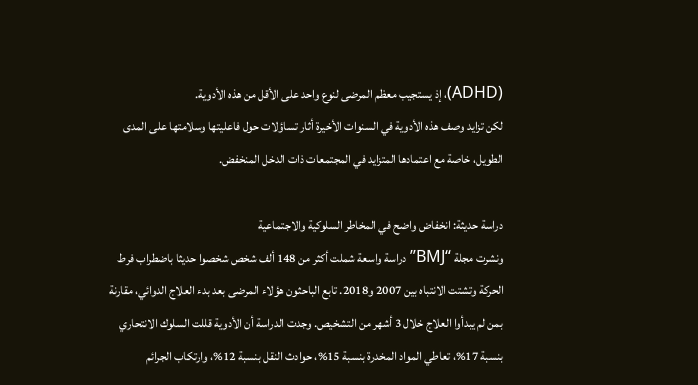(ADHD)، إذ يستجيب معظم المرضى لنوع واحد على الأقل من هذه الأدوية.
لكن تزايد وصف هذه الأدوية في السنوات الأخيرة أثار تساؤلات حول فاعليتها وسلامتها على المدى الطويل، خاصة مع اعتمادها المتزايد في المجتمعات ذات الدخل المنخفض.

دراسة حديثة: انخفاض واضح في المخاطر السلوكية والاجتماعية
ونشرت مجلة “BMJ” دراسة واسعة شملت أكثر من 148 ألف شخص شخصوا حديثا باضطراب فرط الحركة وتشتت الانتباه بين 2007 و2018. تابع الباحثون هؤلاء المرضى بعد بدء العلاج الدوائي، مقارنة بمن لم يبدأوا العلاج خلال 3 أشهر من التشخيص. وجدت الدراسة أن الأدوية قللت السلوك الانتحاري بنسبة 17%، تعاطي المواد المخدرة بنسبة 15%، حوادث النقل بنسبة 12%، وارتكاب الجرائم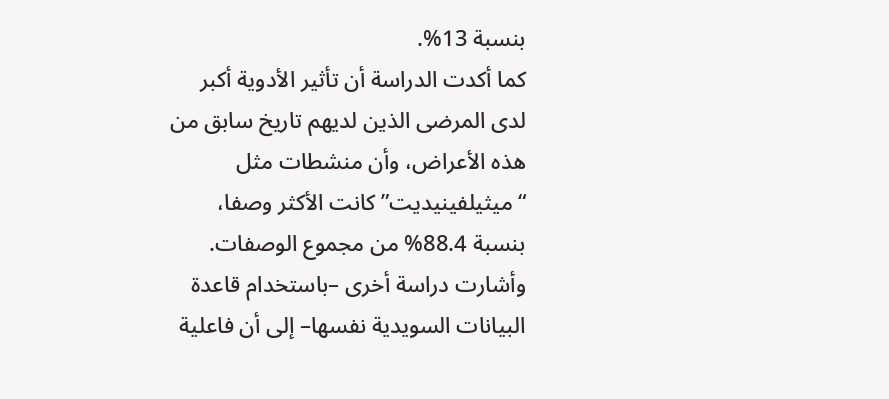بنسبة 13%.
كما أكدت الدراسة أن تأثير الأدوية أكبر لدى المرضى الذين لديهم تاريخ سابق من هذه الأعراض، وأن منشطات مثل “ميثيلفينيديت” كانت الأكثر وصفا، بنسبة 88.4% من مجموع الوصفات.
وأشارت دراسة أخرى –باستخدام قاعدة البيانات السويدية نفسها– إلى أن فاعلية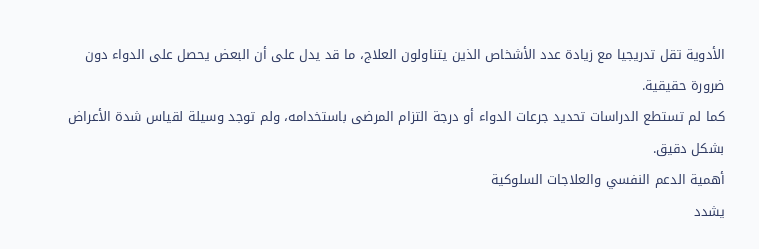الأدوية تقل تدريجيا مع زيادة عدد الأشخاص الذين يتناولون العلاج، ما قد يدل على أن البعض يحصل على الدواء دون ضرورة حقيقية.
كما لم تستطع الدراسات تحديد جرعات الدواء أو درجة التزام المرضى باستخدامه، ولم توجد وسيلة لقياس شدة الأعراض بشكل دقيق.
أهمية الدعم النفسي والعلاجات السلوكية
يشدد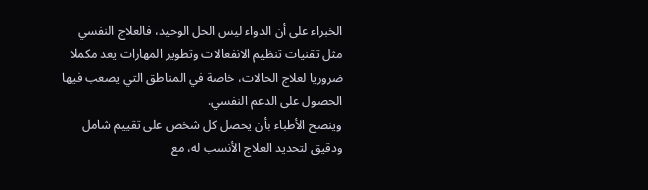الخبراء على أن الدواء ليس الحل الوحيد، فالعلاج النفسي مثل تقنيات تنظيم الانفعالات وتطوير المهارات يعد مكملا ضروريا لعلاج الحالات، خاصة في المناطق التي يصعب فيها الحصول على الدعم النفسي.
وينصح الأطباء بأن يحصل كل شخص على تقييم شامل ودقيق لتحديد العلاج الأنسب له، مع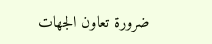ضرورة تعاون الجهات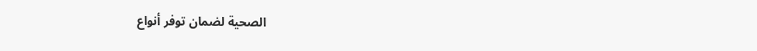الصحية لضمان توفر أنواع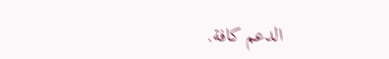الدعم كافة.